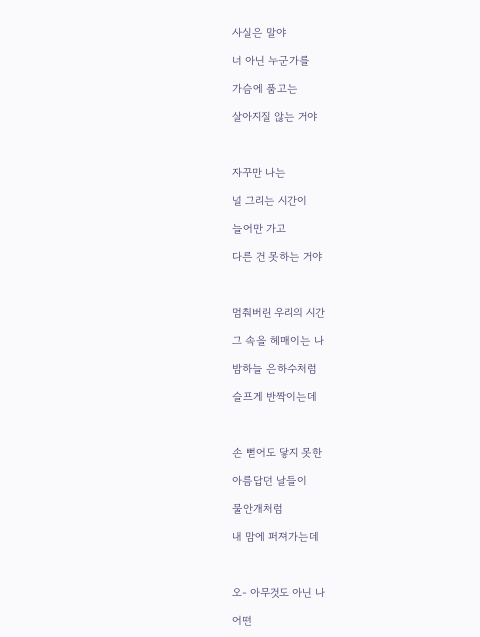사실은 말야

너 아닌 누군가를

가슴에 품고는

살아지질 않는 거야



자꾸만 나는

널 그리는 시간이

늘어만 가고

다른 건 못하는 거야



멈춰버린 우리의 시간

그 속을 헤매이는 나

밤하늘 은하수처럼

슬프게 반짝이는데



손 뻗어도 닿지 못한

아름답던 날들이

물안개처럼

내 맘에 퍼져가는데



오- 아무것도 아닌 나

어떤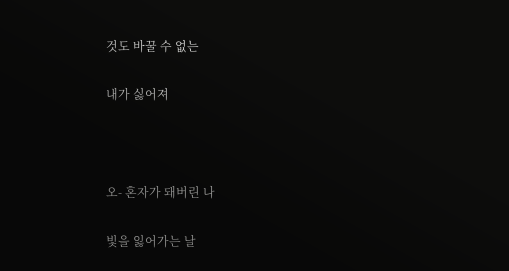것도 바꿀 수 없는

내가 싫어져



오- 혼자가 돼버린 나

빛을 잃어가는 날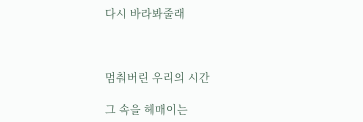다시 바라봐줄래



멈춰버린 우리의 시간

그 속을 헤매이는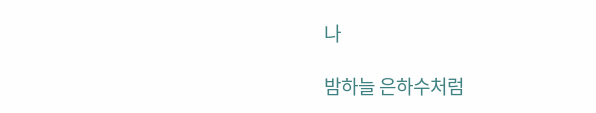나

밤하늘 은하수처럼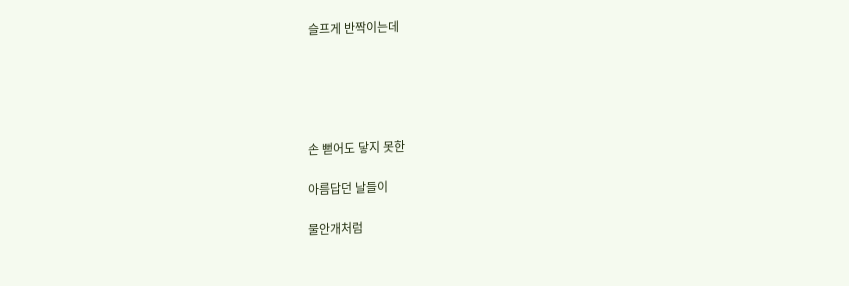슬프게 반짝이는데





손 뻗어도 닿지 못한

아름답던 날들이

물안개처럼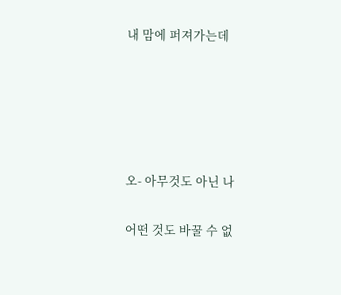내 맘에 퍼져가는데





오- 아무것도 아닌 나

어떤 것도 바꿀 수 없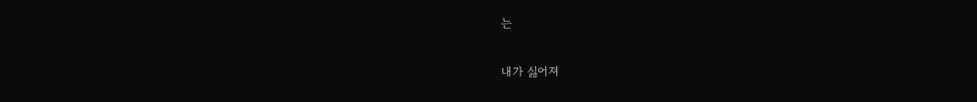는

내가 싫어져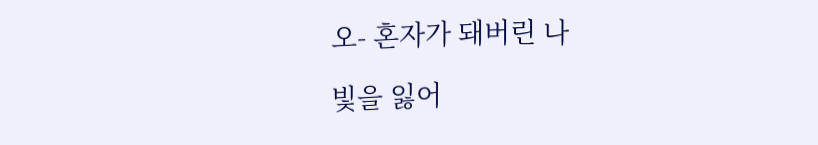오- 혼자가 돼버린 나

빛을 잃어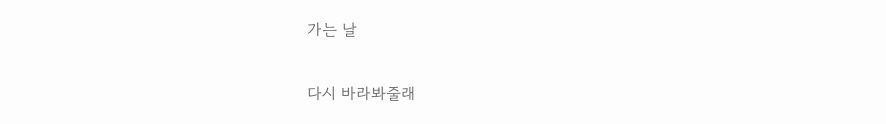가는 날

다시 바라봐줄래